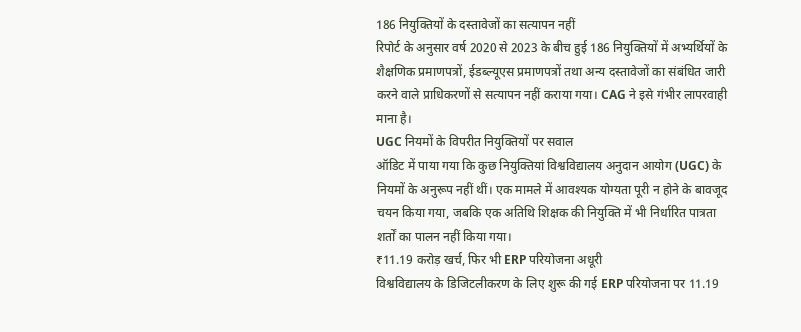186 नियुक्तियों के दस्तावेजों का सत्यापन नहीं
रिपोर्ट के अनुसार वर्ष 2020 से 2023 के बीच हुई 186 नियुक्तियों में अभ्यर्थियों के शैक्षणिक प्रमाणपत्रों, ईडब्ल्यूएस प्रमाणपत्रों तथा अन्य दस्तावेजों का संबंधित जारी करने वाले प्राधिकरणों से सत्यापन नहीं कराया गया। CAG ने इसे गंभीर लापरवाही माना है।
UGC नियमों के विपरीत नियुक्तियों पर सवाल
ऑडिट में पाया गया कि कुछ नियुक्तियां विश्वविद्यालय अनुदान आयोग (UGC) के नियमों के अनुरूप नहीं थीं। एक मामले में आवश्यक योग्यता पूरी न होने के बावजूद चयन किया गया, जबकि एक अतिथि शिक्षक की नियुक्ति में भी निर्धारित पात्रता शर्तों का पालन नहीं किया गया।
₹11.19 करोड़ खर्च, फिर भी ERP परियोजना अधूरी
विश्वविद्यालय के डिजिटलीकरण के लिए शुरू की गई ERP परियोजना पर 11.19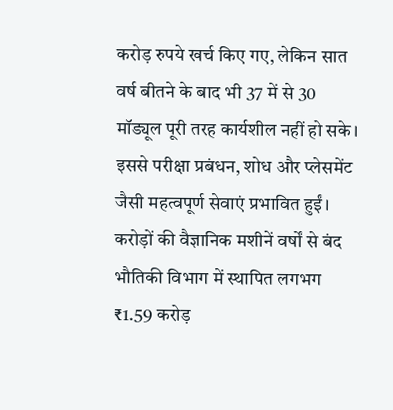करोड़ रुपये खर्च किए गए, लेकिन सात वर्ष बीतने के बाद भी 37 में से 30 मॉड्यूल पूरी तरह कार्यशील नहीं हो सके। इससे परीक्षा प्रबंधन, शोध और प्लेसमेंट जैसी महत्वपूर्ण सेवाएं प्रभावित हुईं।
करोड़ों की वैज्ञानिक मशीनें वर्षों से बंद
भौतिकी विभाग में स्थापित लगभग ₹1.59 करोड़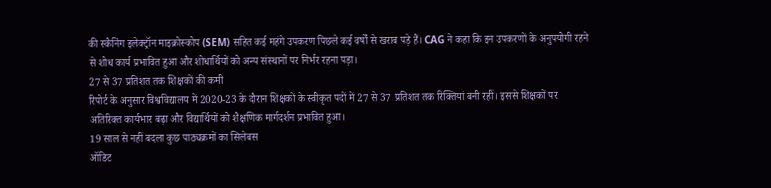की स्कैनिंग इलेक्ट्रॉन माइक्रोस्कोप (SEM) सहित कई महंगे उपकरण पिछले कई वर्षों से खराब पड़े हैं। CAG ने कहा कि इन उपकरणों के अनुपयोगी रहने से शोध कार्य प्रभावित हुआ और शोधार्थियों को अन्य संस्थानों पर निर्भर रहना पड़ा।
27 से 37 प्रतिशत तक शिक्षकों की कमी
रिपोर्ट के अनुसार विश्वविद्यालय में 2020-23 के दौरान शिक्षकों के स्वीकृत पदों में 27 से 37 प्रतिशत तक रिक्तियां बनी रहीं। इससे शिक्षकों पर अतिरिक्त कार्यभार बढ़ा और विद्यार्थियों को शैक्षणिक मार्गदर्शन प्रभावित हुआ।
19 साल से नहीं बदला कुछ पाठ्यक्रमों का सिलेबस
ऑडिट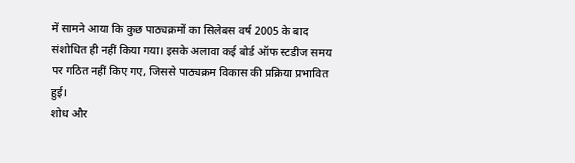में सामने आया कि कुछ पाठ्यक्रमों का सिलेबस वर्ष 2005 के बाद संशोधित ही नहीं किया गया। इसके अलावा कई बोर्ड ऑफ स्टडीज समय पर गठित नहीं किए गए, जिससे पाठ्यक्रम विकास की प्रक्रिया प्रभावित हुई।
शोध और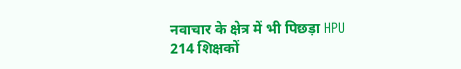नवाचार के क्षेत्र में भी पिछड़ा HPU
214 शिक्षकों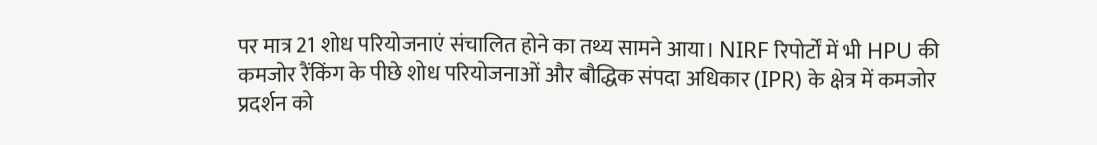पर मात्र 21 शोध परियोजनाएं संचालित होने का तथ्य सामने आया। NIRF रिपोर्टों में भी HPU की कमजोर रैंकिंग के पीछे शोध परियोजनाओं और बौद्धिक संपदा अधिकार (IPR) के क्षेत्र में कमजोर प्रदर्शन को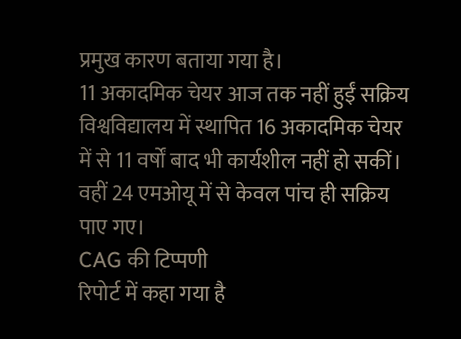प्रमुख कारण बताया गया है।
11 अकादमिक चेयर आज तक नहीं हुईं सक्रिय
विश्वविद्यालय में स्थापित 16 अकादमिक चेयर में से 11 वर्षों बाद भी कार्यशील नहीं हो सकीं। वहीं 24 एमओयू में से केवल पांच ही सक्रिय पाए गए।
CAG की टिप्पणी
रिपोर्ट में कहा गया है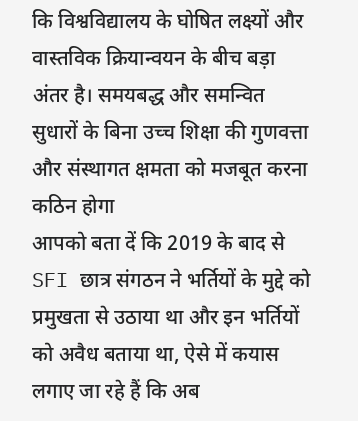कि विश्वविद्यालय के घोषित लक्ष्यों और वास्तविक क्रियान्वयन के बीच बड़ा अंतर है। समयबद्ध और समन्वित सुधारों के बिना उच्च शिक्षा की गुणवत्ता और संस्थागत क्षमता को मजबूत करना कठिन होगा
आपको बता दें कि 2019 के बाद से SFI छात्र संगठन ने भर्तियों के मुद्दे को प्रमुखता से उठाया था और इन भर्तियों को अवैध बताया था, ऐसे में कयास लगाए जा रहे हैं कि अब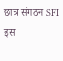छात्र संगठन SFI इस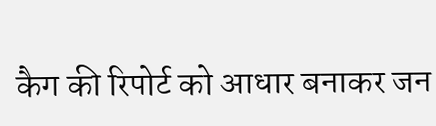कैग की रिपोर्ट को आधार बनाकर जन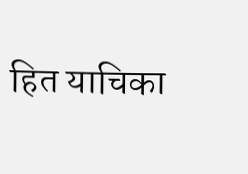हित याचिका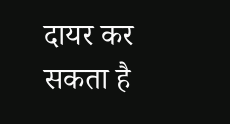दायर कर सकता है